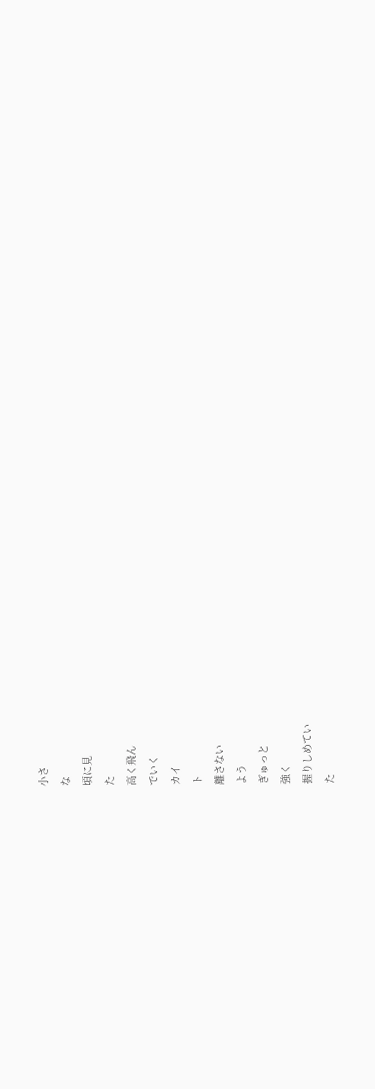小さ
な
頃に見
た
高く飛ん
でいく
カイ
ト
離さない
よう
ぎゅっと
強く
握りしめてい
た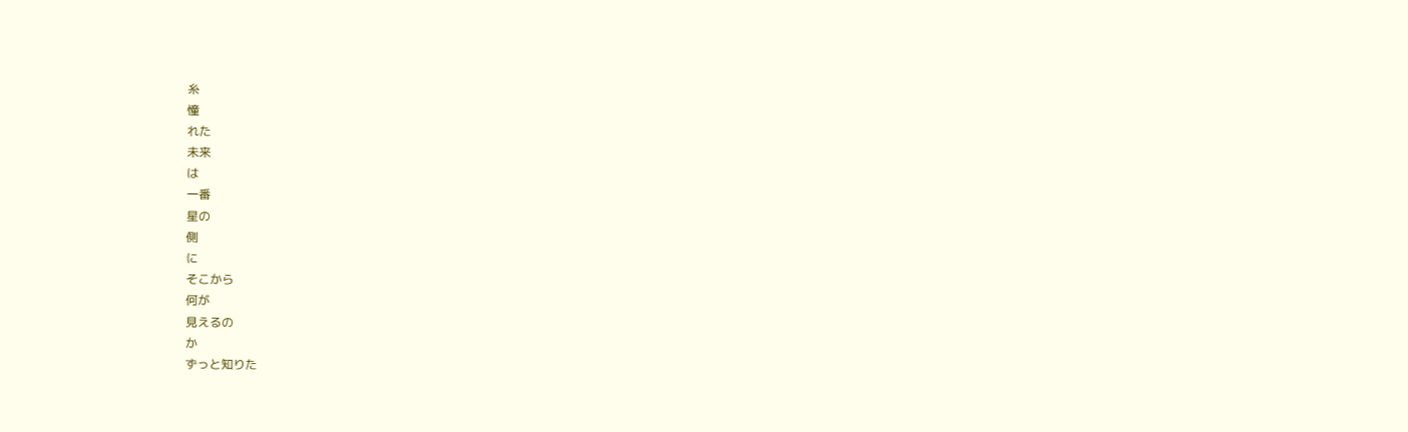糸
憧
れた
未来
は
一番
星の
側
に
そこから
何が
見えるの
か
ずっと知りた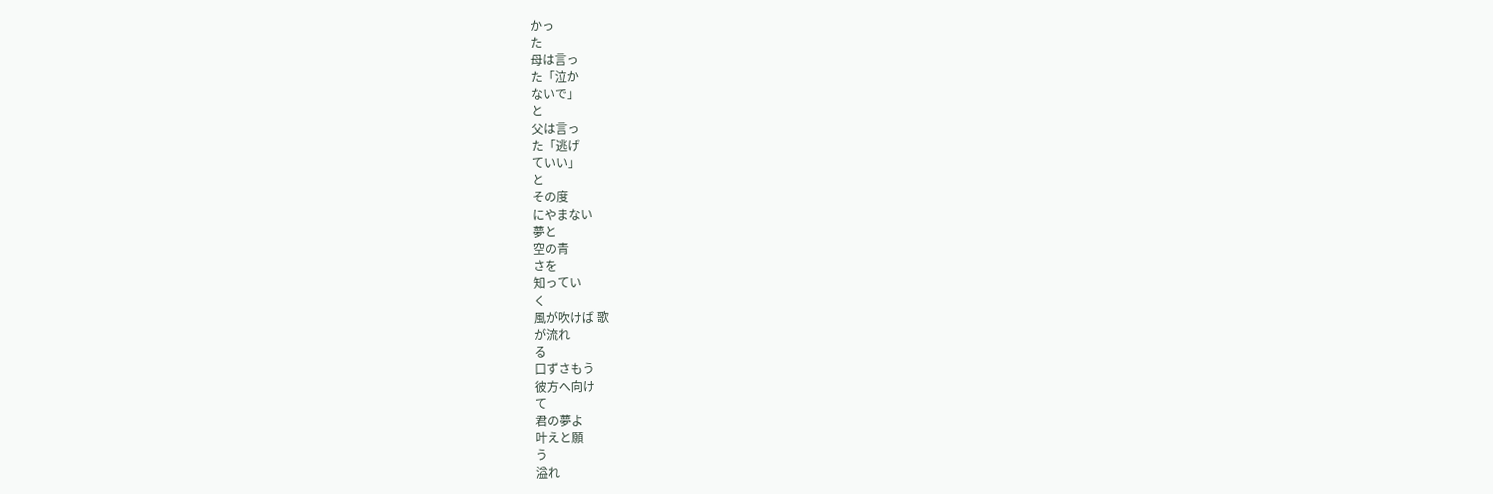かっ
た
母は言っ
た「泣か
ないで」
と
父は言っ
た「逃げ
ていい」
と
その度
にやまない
夢と
空の青
さを
知ってい
く
風が吹けば 歌
が流れ
る
口ずさもう
彼方へ向け
て
君の夢よ
叶えと願
う
溢れ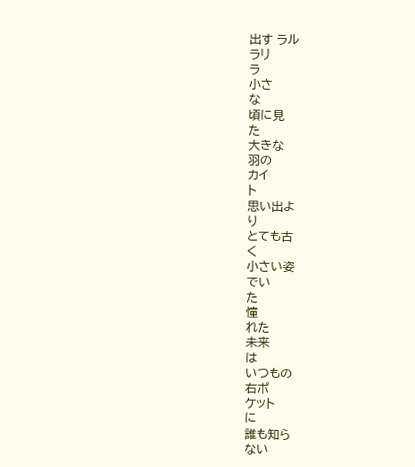出す ラル
ラリ
ラ
小さ
な
頃に見
た
大きな
羽の
カイ
ト
思い出よ
り
とても古
く
小さい姿
でい
た
憧
れた
未来
は
いつもの
右ポ
ケット
に
誰も知ら
ない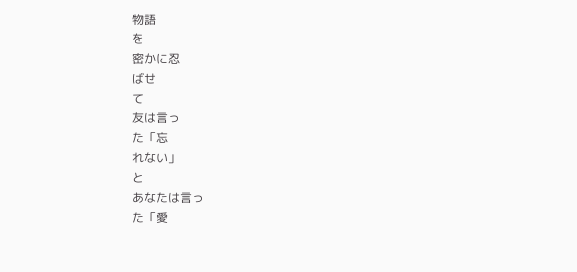物語
を
密かに忍
ばせ
て
友は言っ
た「忘
れない」
と
あなたは言っ
た「愛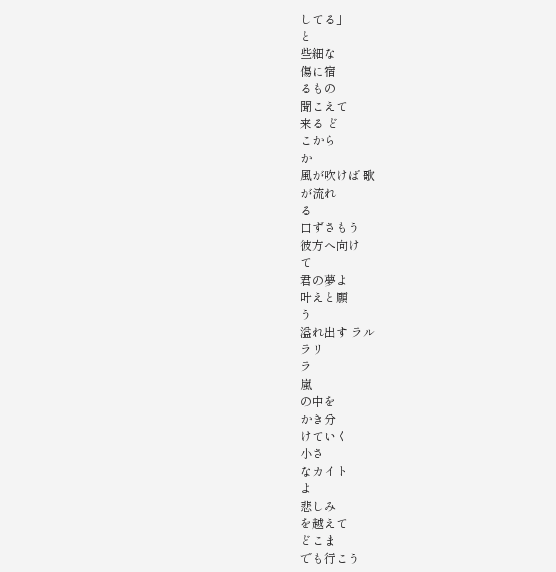してる」
と
些細な
傷に宿
るもの
聞こえて
来る ど
こから
か
風が吹けば 歌
が流れ
る
口ずさもう
彼方へ向け
て
君の夢よ
叶えと願
う
溢れ出す ラル
ラリ
ラ
嵐
の中を
かき分
けていく
小さ
なカイト
よ
悲しみ
を越えて
どこま
でも行こう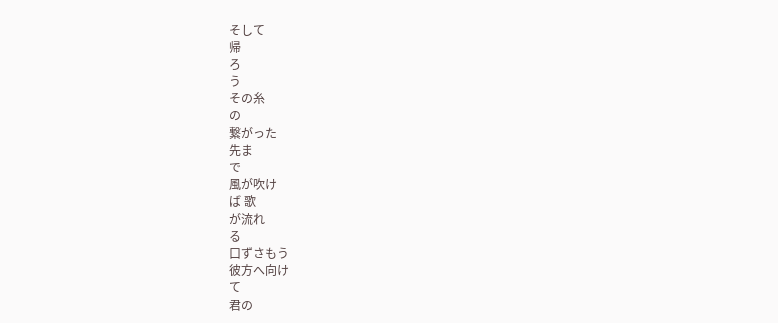そして
帰
ろ
う
その糸
の
繋がった
先ま
で
風が吹け
ば 歌
が流れ
る
口ずさもう
彼方へ向け
て
君の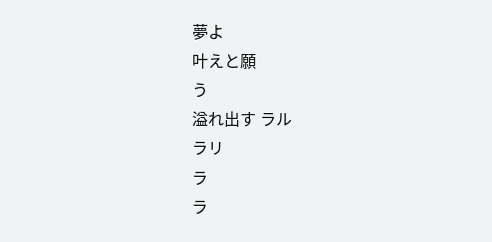夢よ
叶えと願
う
溢れ出す ラル
ラリ
ラ
ラ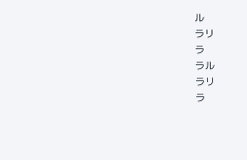ル
ラリ
ラ
ラル
ラリ
ラ